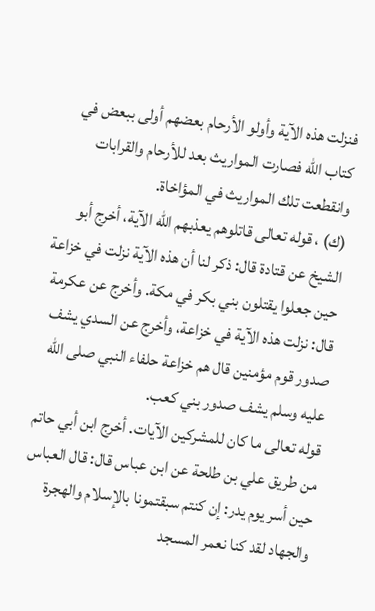فنزلت هذه الآية وأولو الأرحام بعضهم أولى ببعض في كتاب الله فصارت المواريث بعد للأرحام والقرابات وانقطعت تلك المواريث في المؤاخاة.
(ك) ، قوله تعالى قاتلوهم يعذبهم الله الآية، أخرج أبو الشيخ عن قتادة قال: ذكر لنا أن هذه الآية نزلت في خزاعة حين جعلوا يقتلون بني بكر في مكة. وأخرج عن عكرمة قال: نزلت هذه الآية في خزاعة، وأخرج عن السدي يشف صدور قوم مؤمنين قال هم خزاعة حلفاء النبي صلى الله عليه وسلم يشف صدور بني كعب.
قوله تعالى ما كان للمشركين الآيات. أخرج ابن أبي حاتم من طريق علي بن طلحة عن ابن عباس قال: قال العباس حين أسر يوم يدر: إن كنتم سبقتمونا بالإسلام والهجرة والجهاد لقد كنا نعمر المسجد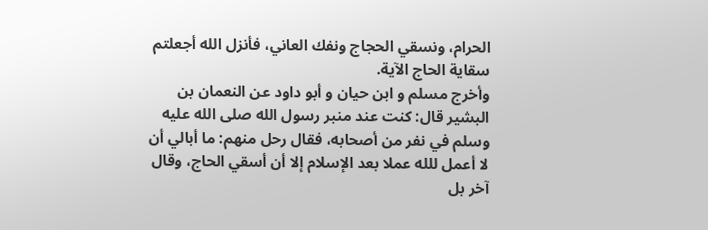الحرام، ونسقي الحجاج ونفك العاني، فأنزل الله أجعلتم سقاية الحاج الآية.
وأخرج مسلم و ابن حيان و أبو داود عن النعمان بن البشير قال: كنت عند منبر رسول الله صلى الله عليه وسلم في نفر من أصحابه، فقال رحل منهم: ما أبالي أن لا أعمل للله عملا بعد الإسلام إلا أن أسقي الحاج، وقال آخر بل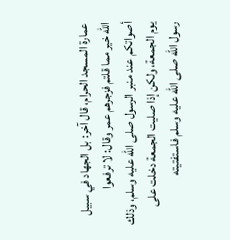عمارة المسجد الحرام، قال آخر: بل الجهاد في سبيل الله خير مما قلتم فزجرهم عمر وقال: لا ترفعوا أصواتكم عند منبر الرسول صلى الله عليه وسلم، وذلك يوم الجمعة، ولكن إذا صليت الجمعة دخلت على رسول الله صلى الله عليه وسلم فاستفتيته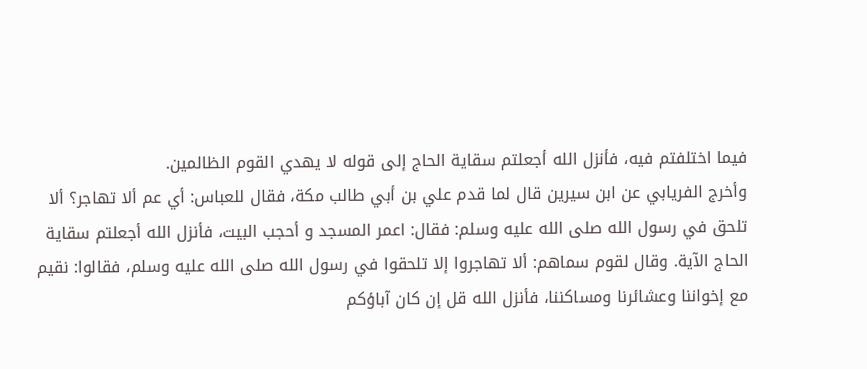فيما اختلفتم فيه، فأنزل الله أجعلتم سقاية الحاج إلى قوله لا يهدي القوم الظالمين.
وأخرج الفريابي عن ابن سيرين قال لما قدم علي بن أبي طالب مكة، فقال للعباس: أي عم ألا تهاجر؟ ألا تلحق في رسول الله صلى الله عليه وسلم: فقال: اعمر المسجد و أحجب البيت، فأنزل الله أجعلتم سقاية الحاج الآية. وقال لقوم سماهم: ألا تهاجروا إلا تلحقوا في رسول الله صلى الله عليه وسلم، فقالوا: نقيم مع إخواننا وعشائرنا ومساكننا، فأنزل الله قل إن كان آباؤكم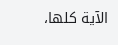الآية كلها،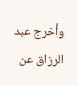وأخرج عبد الرزاق عن